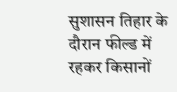सुशासन तिहार के दौरान फील्ड में रहकर किसानों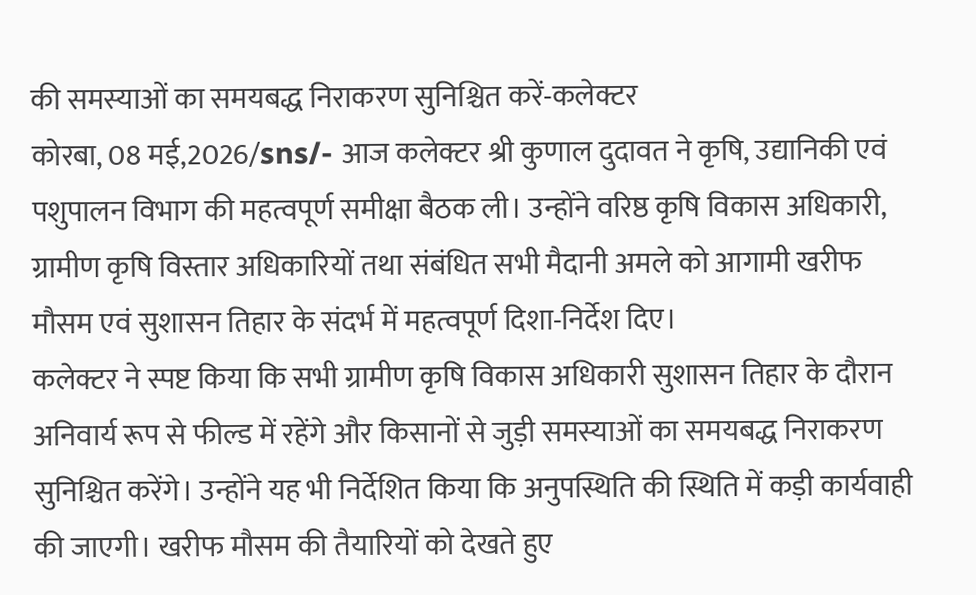की समस्याओं का समयबद्ध निराकरण सुनिश्चित करें-कलेक्टर
कोरबा, 08 मई,2026/sns/- आज कलेक्टर श्री कुणाल दुदावत ने कृषि, उद्यानिकी एवं पशुपालन विभाग की महत्वपूर्ण समीक्षा बैठक ली। उन्होंने वरिष्ठ कृषि विकास अधिकारी, ग्रामीण कृषि विस्तार अधिकारियों तथा संबंधित सभी मैदानी अमले को आगामी खरीफ मौसम एवं सुशासन तिहार के संदर्भ में महत्वपूर्ण दिशा-निर्देश दिए।
कलेक्टर ने स्पष्ट किया कि सभी ग्रामीण कृषि विकास अधिकारी सुशासन तिहार के दौरान अनिवार्य रूप से फील्ड में रहेंगे और किसानों से जुड़ी समस्याओं का समयबद्ध निराकरण सुनिश्चित करेंगे। उन्होंने यह भी निर्देशित किया कि अनुपस्थिति की स्थिति में कड़ी कार्यवाही की जाएगी। खरीफ मौसम की तैयारियों को देखते हुए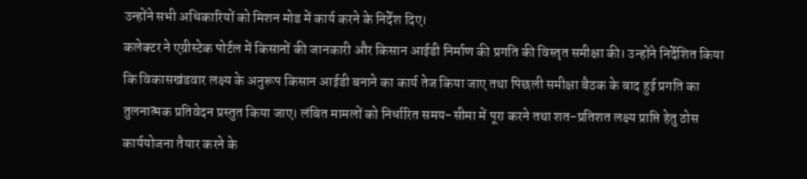उन्होंने सभी अधिकारियों को मिशन मोड में कार्य करने के निर्देश दिए।
कलेक्टर ने एग्रीस्टेक पोर्टल में किसानों की जानकारी और किसान आईडी निर्माण की प्रगति की विस्तृत समीक्षा की। उन्होंने निर्देशित किया कि विकासखंडवार लक्ष्य के अनुरूप किसान आईडी बनाने का कार्य तेज किया जाए तथा पिछली समीक्षा बैठक के बाद हुई प्रगति का तुलनात्मक प्रतिवेदन प्रस्तुत किया जाए। लंबित मामलों को निर्धारित समय-सीमा में पूरा करने तथा शत-प्रतिशत लक्ष्य प्राप्ति हेतु ठोस कार्ययोजना तैयार करने के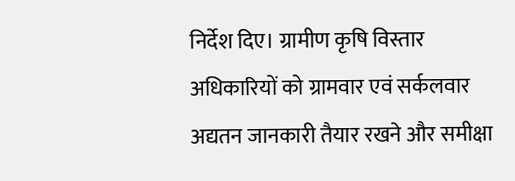निर्देश दिए। ग्रामीण कृषि विस्तार अधिकारियों को ग्रामवार एवं सर्कलवार अद्यतन जानकारी तैयार रखने और समीक्षा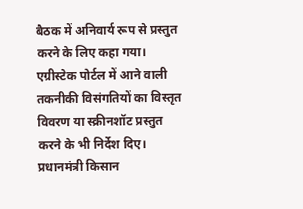बैठक में अनिवार्य रूप से प्रस्तुत करने के लिए कहा गया। एग्रीस्टेक पोर्टल में आने वाली तकनीकी विसंगतियों का विस्तृत विवरण या स्क्रीनशॉट प्रस्तुत करने के भी निर्देश दिए।
प्रधानमंत्री किसान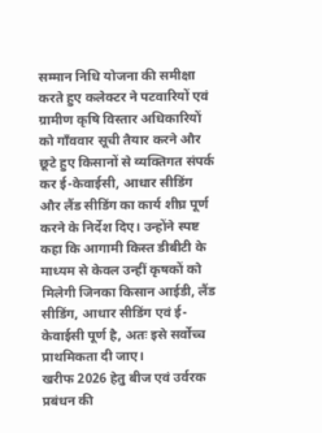सम्मान निधि योजना की समीक्षा करते हुए कलेक्टर ने पटवारियों एवं ग्रामीण कृषि विस्तार अधिकारियों को गाँववार सूची तैयार करने और छूटे हुए किसानों से व्यक्तिगत संपर्क कर ई-केवाईसी, आधार सीडिंग और लैंड सीडिंग का कार्य शीघ्र पूर्ण करने के निर्देश दिए। उन्होंने स्पष्ट कहा कि आगामी किस्त डीबीटी के माध्यम से केवल उन्हीं कृषकों को मिलेगी जिनका किसान आईडी, लैंड सीडिंग, आधार सीडिंग एवं ई-केवाईसी पूर्ण है, अतः इसे सर्वोच्च प्राथमिकता दी जाए।
खरीफ 2026 हेतु बीज एवं उर्वरक प्रबंधन की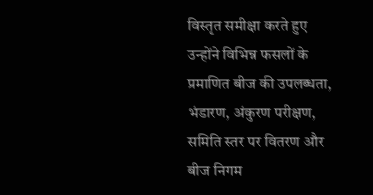विस्तृत समीक्षा करते हुए उन्होंने विभिन्न फसलों के प्रमाणित बीज की उपलब्धता, भंडारण, अंकुरण परीक्षण, समिति स्तर पर वितरण और बीज निगम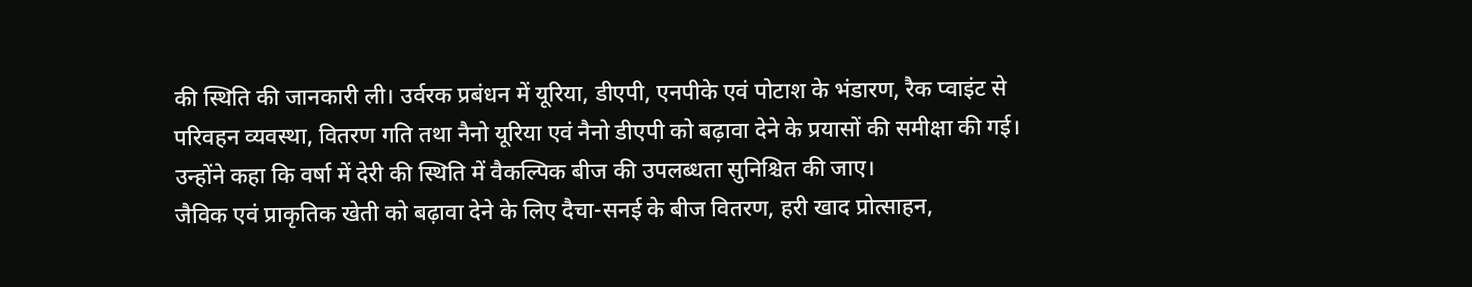की स्थिति की जानकारी ली। उर्वरक प्रबंधन में यूरिया, डीएपी, एनपीके एवं पोटाश के भंडारण, रैक प्वाइंट से परिवहन व्यवस्था, वितरण गति तथा नैनो यूरिया एवं नैनो डीएपी को बढ़ावा देने के प्रयासों की समीक्षा की गई। उन्होंने कहा कि वर्षा में देरी की स्थिति में वैकल्पिक बीज की उपलब्धता सुनिश्चित की जाए।
जैविक एवं प्राकृतिक खेती को बढ़ावा देने के लिए दैचा-सनई के बीज वितरण, हरी खाद प्रोत्साहन,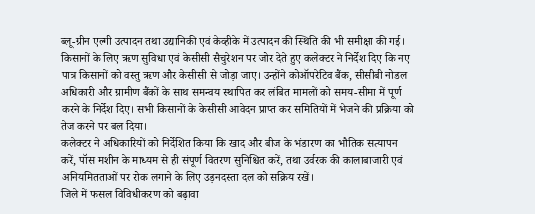ब्लू-ग्रीन एल्गी उत्पादन तथा उद्यानिकी एवं केव्हीके में उत्पादन की स्थिति की भी समीक्षा की गई।
किसानों के लिए ऋण सुविधा एवं केसीसी सैचुरेशन पर जोर देते हुए कलेक्टर ने निर्देश दिए कि नए पात्र किसानों को वस्तु ऋण और केसीसी से जोड़ा जाए। उन्होंने कोऑपरेटिव बैंक, सीसीबी नोडल अधिकारी और ग्रामीण बैंकों के साथ समन्वय स्थापित कर लंबित मामलों को समय-सीमा में पूर्ण करने के निर्देश दिए। सभी किसानों के केसीसी आवेदन प्राप्त कर समितियों में भेजने की प्रक्रिया को तेज करने पर बल दिया।
कलेक्टर ने अधिकारियों को निर्देशित किया कि खाद और बीज के भंडारण का भौतिक सत्यापन करें, पॉस मशीन के माध्यम से ही संपूर्ण वितरण सुनिश्चित करें, तथा उर्वरक की कालाबाजारी एवं अनियमितताओं पर रोक लगाने के लिए उड़नदस्ता दल को सक्रिय रखें।
जिले में फसल विविधीकरण को बढ़ावा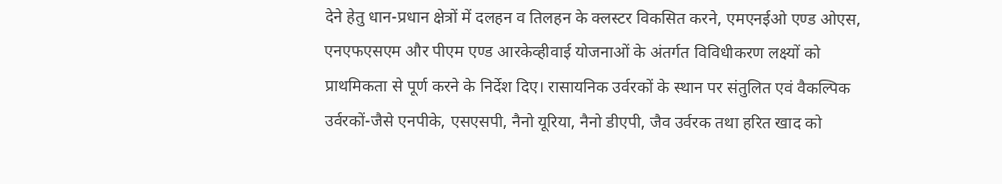देने हेतु धान-प्रधान क्षेत्रों में दलहन व तिलहन के क्लस्टर विकसित करने, एमएनईओ एण्ड ओएस, एनएफएसएम और पीएम एण्ड आरकेव्हीवाई योजनाओं के अंतर्गत विविधीकरण लक्ष्यों को प्राथमिकता से पूर्ण करने के निर्देश दिए। रासायनिक उर्वरकों के स्थान पर संतुलित एवं वैकल्पिक उर्वरकों-जैसे एनपीके, एसएसपी, नैनो यूरिया, नैनो डीएपी, जैव उर्वरक तथा हरित खाद को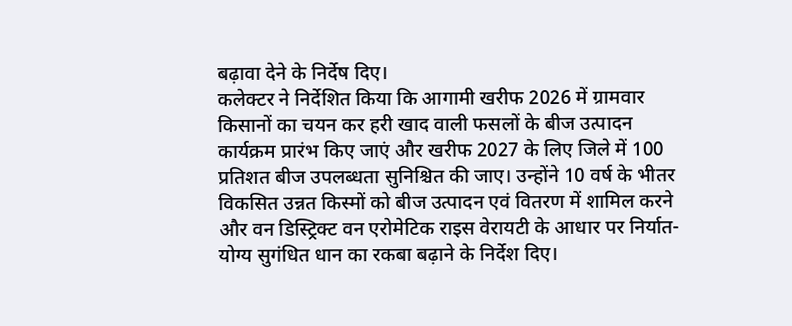बढ़ावा देने के निर्देष दिए।
कलेक्टर ने निर्देशित किया कि आगामी खरीफ 2026 में ग्रामवार किसानों का चयन कर हरी खाद वाली फसलों के बीज उत्पादन कार्यक्रम प्रारंभ किए जाएं और खरीफ 2027 के लिए जिले में 100 प्रतिशत बीज उपलब्धता सुनिश्चित की जाए। उन्होंने 10 वर्ष के भीतर विकसित उन्नत किस्मों को बीज उत्पादन एवं वितरण में शामिल करने और वन डिस्ट्रिक्ट वन एरोमेटिक राइस वेरायटी के आधार पर निर्यात-योग्य सुगंधित धान का रकबा बढ़ाने के निर्देश दिए।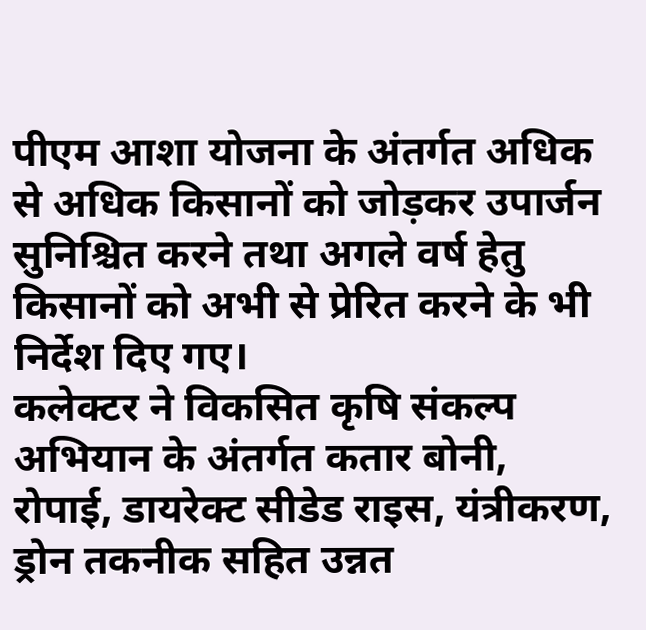पीएम आशा योजना के अंतर्गत अधिक से अधिक किसानों को जोड़कर उपार्जन सुनिश्चित करने तथा अगले वर्ष हेतु किसानों को अभी से प्रेरित करने के भी निर्देश दिए गए।
कलेक्टर ने विकसित कृषि संकल्प अभियान के अंतर्गत कतार बोनी, रोपाई, डायरेक्ट सीडेड राइस, यंत्रीकरण, ड्रोन तकनीक सहित उन्नत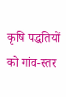कृषि पद्धतियों को गांव-स्तर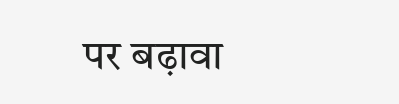पर बढ़ावा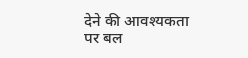देने की आवश्यकता पर बल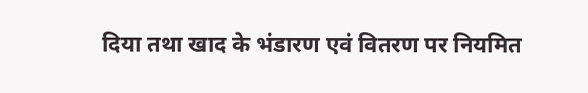दिया तथा खाद के भंडारण एवं वितरण पर नियमित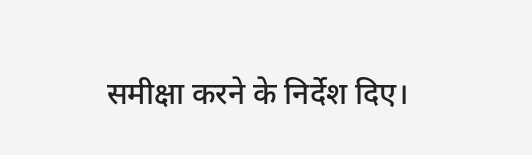समीक्षा करने के निर्देश दिए।